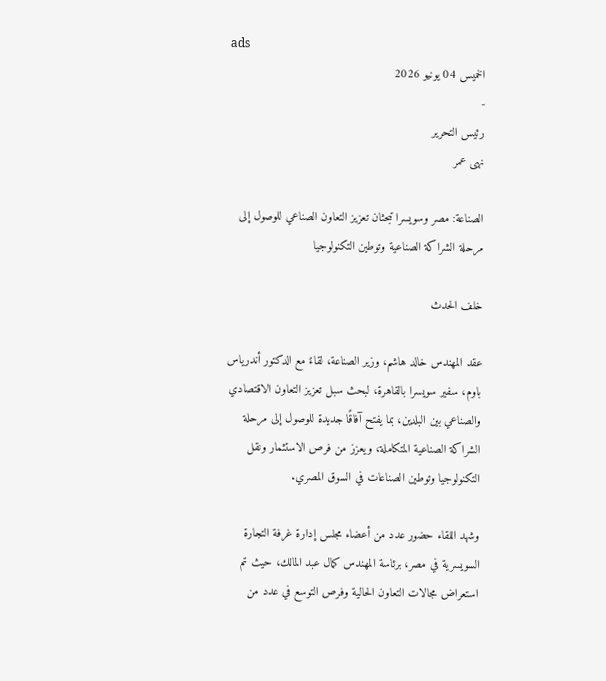ads
الخميس 04 يونيو 2026
-
رئيس التحرير
نهى عمر

الصناعة: مصر وسويسرا تبحثان تعزيز التعاون الصناعي للوصول إلى مرحلة الشراكة الصناعية وتوطين التكنولوجيا

خلف الحدث

عقد المهندس خالد هاشم، وزير الصناعة، لقاءً مع الدكتور أندرياس باوم، سفير سويسرا بالقاهرة، لبحث سبل تعزيز التعاون الاقتصادي والصناعي بين البلدين، بما يفتح آفاقًا جديدة للوصول إلى مرحلة الشراكة الصناعية المتكاملة، ويعزز من فرص الاستثمار ونقل التكنولوجيا وتوطين الصناعات في السوق المصري.

وشهد اللقاء حضور عدد من أعضاء مجلس إدارة غرفة التجارة السويسرية في مصر، برئاسة المهندس كمال عبد المالك، حيث تم استعراض مجالات التعاون الحالية وفرص التوسع في عدد من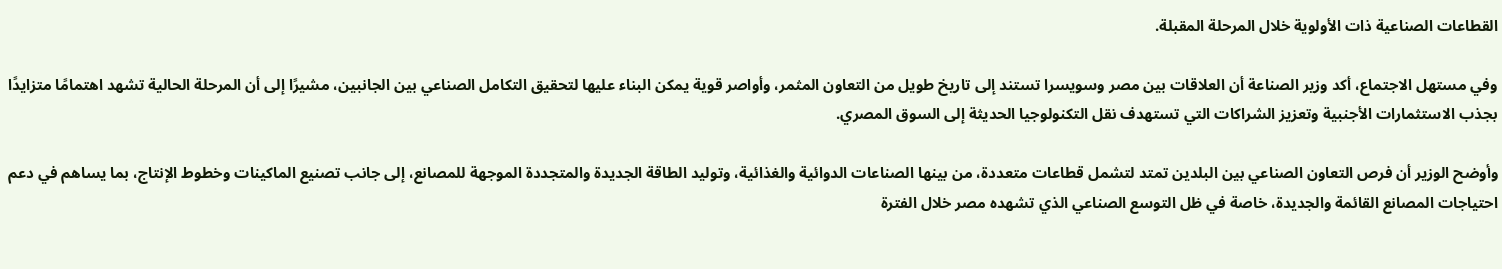القطاعات الصناعية ذات الأولوية خلال المرحلة المقبلة.

وفي مستهل الاجتماع، أكد وزير الصناعة أن العلاقات بين مصر وسويسرا تستند إلى تاريخ طويل من التعاون المثمر، وأواصر قوية يمكن البناء عليها لتحقيق التكامل الصناعي بين الجانبين، مشيرًا إلى أن المرحلة الحالية تشهد اهتمامًا متزايدًا بجذب الاستثمارات الأجنبية وتعزيز الشراكات التي تستهدف نقل التكنولوجيا الحديثة إلى السوق المصري.

وأوضح الوزير أن فرص التعاون الصناعي بين البلدين تمتد لتشمل قطاعات متعددة، من بينها الصناعات الدوائية والغذائية، وتوليد الطاقة الجديدة والمتجددة الموجهة للمصانع، إلى جانب تصنيع الماكينات وخطوط الإنتاج، بما يساهم في دعم احتياجات المصانع القائمة والجديدة، خاصة في ظل التوسع الصناعي الذي تشهده مصر خلال الفترة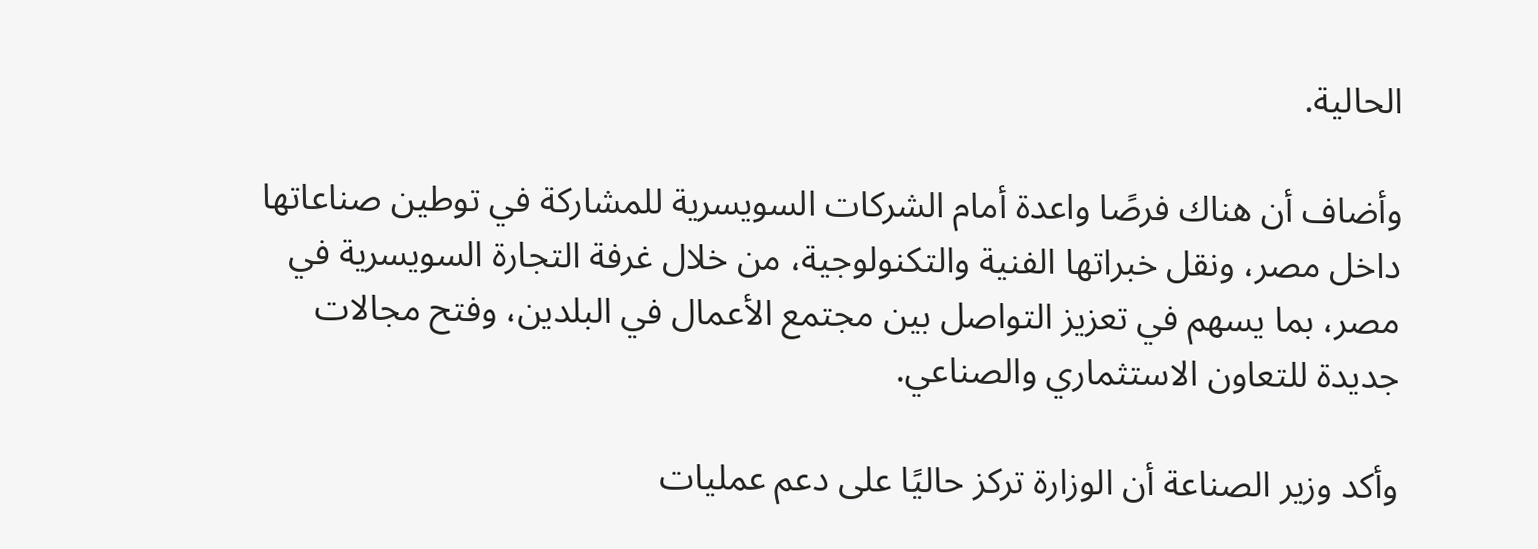الحالية.

وأضاف أن هناك فرصًا واعدة أمام الشركات السويسرية للمشاركة في توطين صناعاتها داخل مصر، ونقل خبراتها الفنية والتكنولوجية، من خلال غرفة التجارة السويسرية في مصر، بما يسهم في تعزيز التواصل بين مجتمع الأعمال في البلدين، وفتح مجالات جديدة للتعاون الاستثماري والصناعي.

وأكد وزير الصناعة أن الوزارة تركز حاليًا على دعم عمليات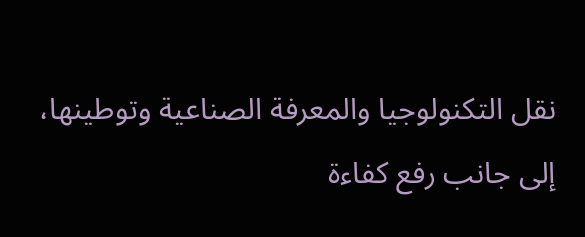نقل التكنولوجيا والمعرفة الصناعية وتوطينها، إلى جانب رفع كفاءة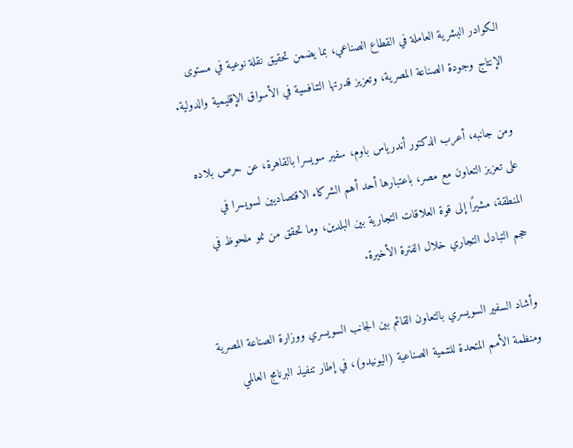الكوادر البشرية العاملة في القطاع الصناعي، بما يضمن تحقيق نقلة نوعية في مستوى الإنتاج وجودة الصناعة المصرية، وتعزيز قدرتها التنافسية في الأسواق الإقليمية والدولية.

ومن جانبه، أعرب الدكتور أندرياس باوم، سفير سويسرا بالقاهرة، عن حرص بلاده على تعزيز التعاون مع مصر، باعتبارها أحد أهم الشركاء الاقتصاديين لسويسرا في المنطقة، مشيرًا إلى قوة العلاقات التجارية بين البلدين، وما تحقق من نمو ملحوظ في حجم التبادل التجاري خلال الفترة الأخيرة.

وأشاد السفير السويسري بالتعاون القائم بين الجانب السويسري ووزارة الصناعة المصرية ومنظمة الأمم المتحدة للتنمية الصناعية (اليونيدو)، في إطار تنفيذ البرنامج العالمي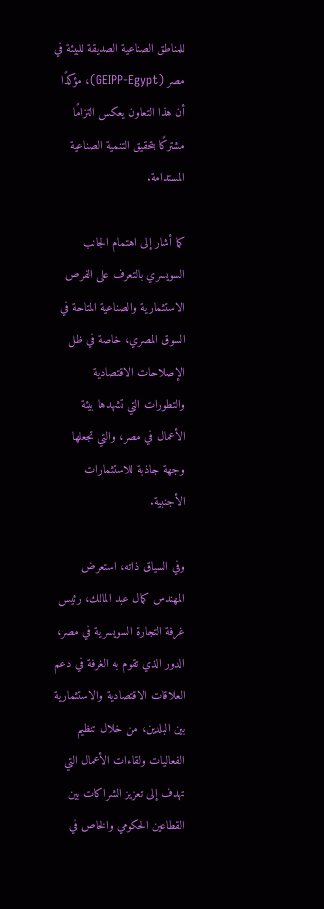للمناطق الصناعية الصديقة للبيئة في مصر (GEIPP-Egypt)، مؤكدًا أن هذا التعاون يعكس التزامًا مشتركًا بتحقيق التنمية الصناعية المستدامة.

كما أشار إلى اهتمام الجانب السويسري بالتعرف على الفرص الاستثمارية والصناعية المتاحة في السوق المصري، خاصة في ظل الإصلاحات الاقتصادية والتطورات التي تشهدها بيئة الأعمال في مصر، والتي تجعلها وجهة جاذبة للاستثمارات الأجنبية.

وفي السياق ذاته، استعرض المهندس كمال عبد المالك، رئيس غرفة التجارة السويسرية في مصر، الدور الذي تقوم به الغرفة في دعم العلاقات الاقتصادية والاستثمارية بين البلدين، من خلال تنظيم الفعاليات ولقاءات الأعمال التي تهدف إلى تعزيز الشراكات بين القطاعين الحكومي والخاص في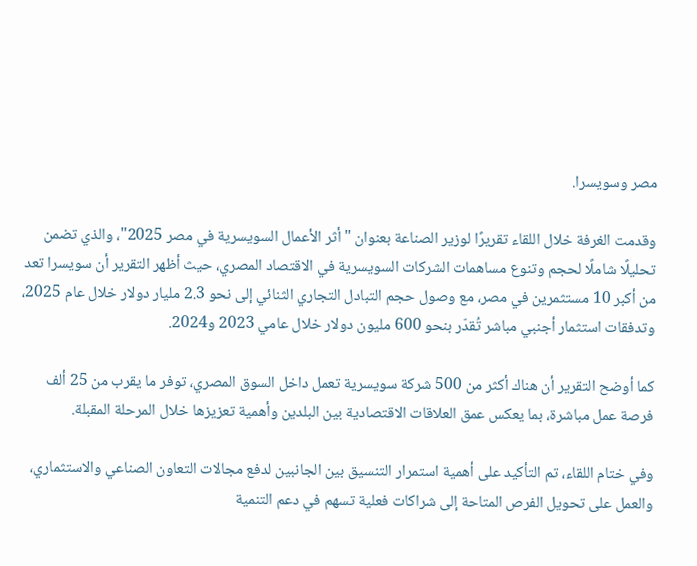مصر وسويسرا.

وقدمت الغرفة خلال اللقاء تقريرًا لوزير الصناعة بعنوان "أثر الأعمال السويسرية في مصر 2025"، والذي تضمن تحليلًا شاملًا لحجم وتنوع مساهمات الشركات السويسرية في الاقتصاد المصري، حيث أظهر التقرير أن سويسرا تعد من أكبر 10 مستثمرين في مصر، مع وصول حجم التبادل التجاري الثنائي إلى نحو 2.3 مليار دولار خلال عام 2025، وتدفقات استثمار أجنبي مباشر تُقدّر بنحو 600 مليون دولار خلال عامي 2023 و2024.

كما أوضح التقرير أن هناك أكثر من 500 شركة سويسرية تعمل داخل السوق المصري، توفر ما يقرب من 25 ألف فرصة عمل مباشرة، بما يعكس عمق العلاقات الاقتصادية بين البلدين وأهمية تعزيزها خلال المرحلة المقبلة.

وفي ختام اللقاء، تم التأكيد على أهمية استمرار التنسيق بين الجانبين لدفع مجالات التعاون الصناعي والاستثماري، والعمل على تحويل الفرص المتاحة إلى شراكات فعلية تسهم في دعم التنمية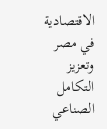الاقتصادية في مصر وتعزيز التكامل الصناعي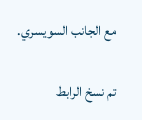مع الجانب السويسري.

تم نسخ الرابط